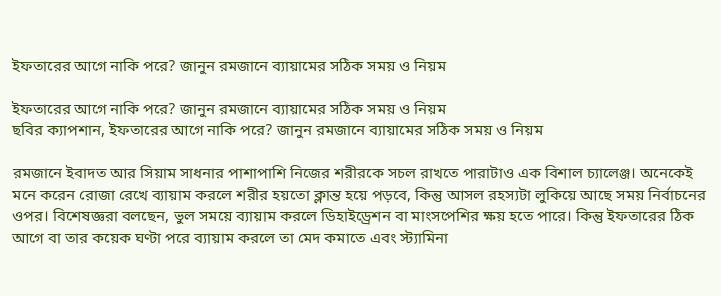ইফতারের আগে নাকি পরে? জানুন রমজানে ব্যায়ামের সঠিক সময় ও নিয়ম

ইফতারের আগে নাকি পরে? জানুন রমজানে ব্যায়ামের সঠিক সময় ও নিয়ম
ছবির ক্যাপশান, ইফতারের আগে নাকি পরে? জানুন রমজানে ব্যায়ামের সঠিক সময় ও নিয়ম

রমজানে ইবাদত আর সিয়াম সাধনার পাশাপাশি নিজের শরীরকে সচল রাখতে পারাটাও এক বিশাল চ্যালেঞ্জ। অনেকেই মনে করেন রোজা রেখে ব্যায়াম করলে শরীর হয়তো ক্লান্ত হয়ে পড়বে, কিন্তু আসল রহস্যটা লুকিয়ে আছে সময় নির্বাচনের ওপর। বিশেষজ্ঞরা বলছেন, ভুল সময়ে ব্যায়াম করলে ডিহাইড্রেশন বা মাংসপেশির ক্ষয় হতে পারে। কিন্তু ইফতারের ঠিক আগে বা তার কয়েক ঘণ্টা পরে ব্যায়াম করলে তা মেদ কমাতে এবং স্ট্যামিনা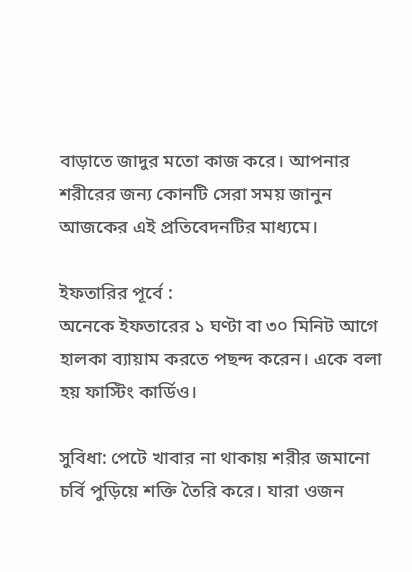বাড়াতে জাদুর মতো কাজ করে। আপনার শরীরের জন্য কোনটি সেরা সময় জানুন আজকের এই প্রতিবেদনটির মাধ্যমে।

ইফতারির পূর্বে :
অনেকে ইফতারের ১ ঘণ্টা বা ৩০ মিনিট আগে হালকা ব্যায়াম করতে পছন্দ করেন। একে বলা হয় ফাস্টিং কার্ডিও।

সুবিধা: পেটে খাবার না থাকায় শরীর জমানো চর্বি পুড়িয়ে শক্তি তৈরি করে। যারা ওজন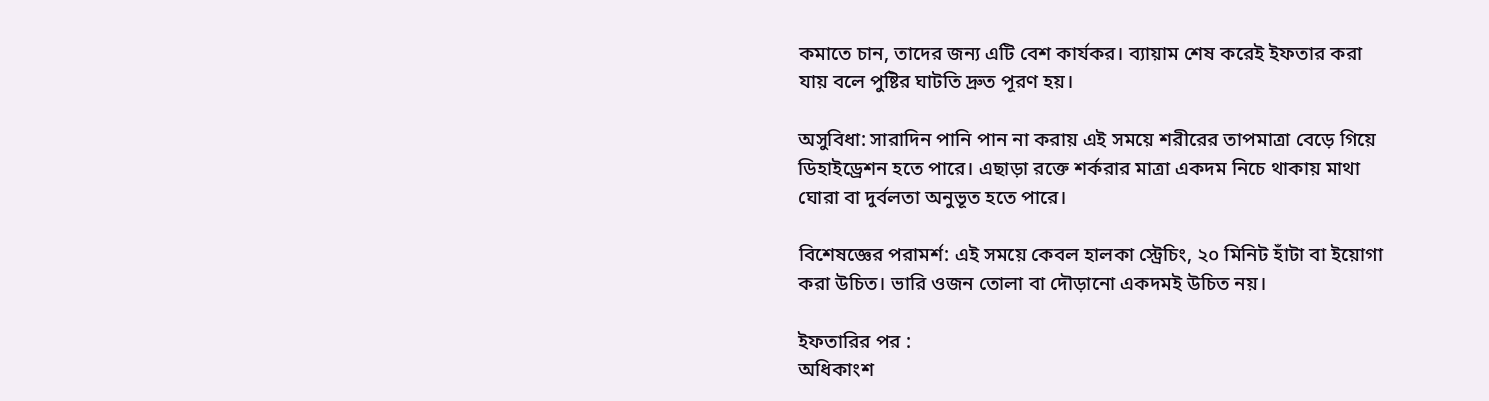কমাতে চান, তাদের জন্য এটি বেশ কার্যকর। ব্যায়াম শেষ করেই ইফতার করা যায় বলে পুষ্টির ঘাটতি দ্রুত পূরণ হয়।

অসুবিধা: সারাদিন পানি পান না করায় এই সময়ে শরীরের তাপমাত্রা বেড়ে গিয়ে ডিহাইড্রেশন হতে পারে। এছাড়া রক্তে শর্করার মাত্রা একদম নিচে থাকায় মাথা ঘোরা বা দুর্বলতা অনুভূত হতে পারে।

বিশেষজ্ঞের পরামর্শ: এই সময়ে কেবল হালকা স্ট্রেচিং, ২০ মিনিট হাঁটা বা ইয়োগা করা উচিত। ভারি ওজন তোলা বা দৌড়ানো একদমই উচিত নয়।

ইফতারির পর :
অধিকাংশ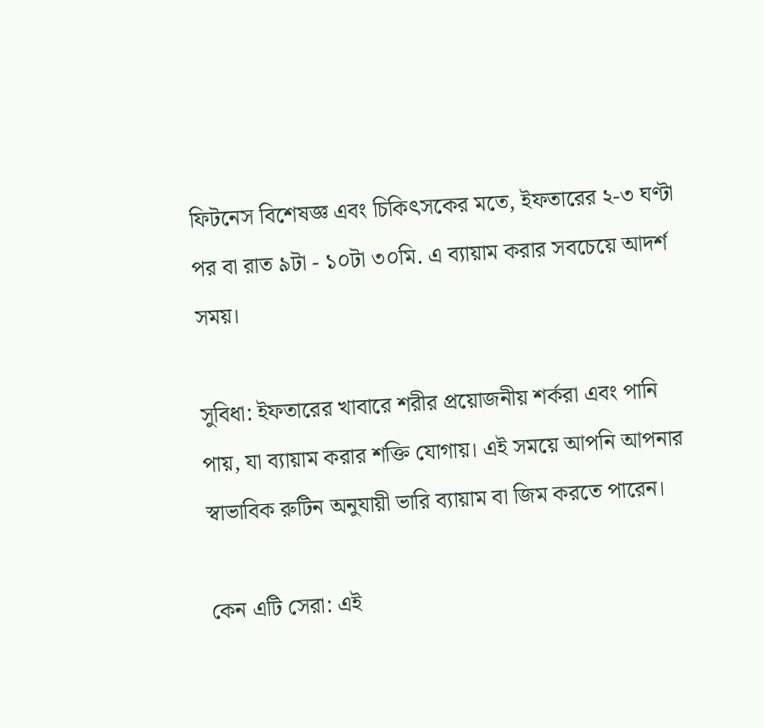ফিটনেস বিশেষজ্ঞ এবং চিকিৎসকের মতে, ইফতারের ২-৩ ঘণ্টা পর বা রাত ৯টা - ১০টা ৩০মি. এ ব্যায়াম করার সবচেয়ে আদর্শ সময়।

সুবিধা: ইফতারের খাবারে শরীর প্রয়োজনীয় শর্করা এবং পানি পায়, যা ব্যায়াম করার শক্তি যোগায়। এই সময়ে আপনি আপনার স্বাভাবিক রুটিন অনুযায়ী ভারি ব্যায়াম বা জিম করতে পারেন।

কেন এটি সেরা: এই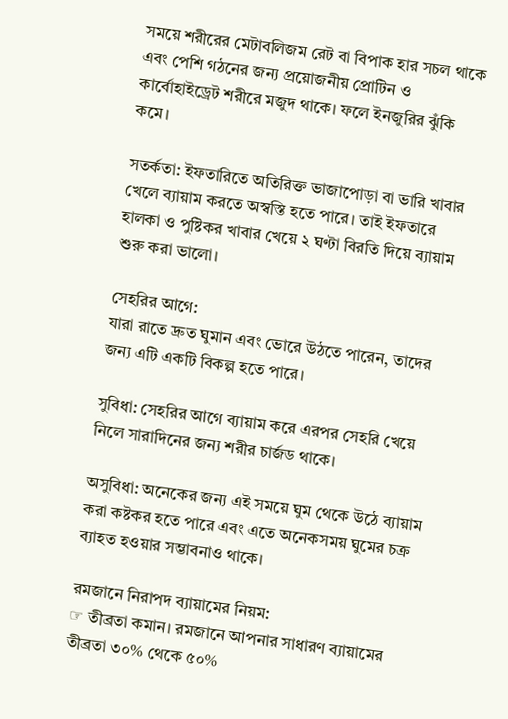সময়ে শরীরের মেটাবলিজম রেট বা বিপাক হার সচল থাকে এবং পেশি গঠনের জন্য প্রয়োজনীয় প্রোটিন ও কার্বোহাইড্রেট শরীরে মজুদ থাকে। ফলে ইনজুরির ঝুঁকি কমে।

সতর্কতা: ইফতারিতে অতিরিক্ত ভাজাপোড়া বা ভারি খাবার খেলে ব্যায়াম করতে অস্বস্তি হতে পারে। তাই ইফতারে হালকা ও পুষ্টিকর খাবার খেয়ে ২ ঘণ্টা বিরতি দিয়ে ব্যায়াম শুরু করা ভালো।

সেহরির আগে:
যারা রাতে দ্রুত ঘুমান এবং ভোরে উঠতে পারেন, তাদের জন্য এটি একটি বিকল্প হতে পারে।

সুবিধা: সেহরির আগে ব্যায়াম করে এরপর সেহরি খেয়ে নিলে সারাদিনের জন্য শরীর চার্জড থাকে।

অসুবিধা: অনেকের জন্য এই সময়ে ঘুম থেকে উঠে ব্যায়াম করা কষ্টকর হতে পারে এবং এতে অনেকসময় ঘুমের চক্র ব্যাহত হওয়ার সম্ভাবনাও থাকে।

রমজানে নিরাপদ ব্যায়ামের নিয়ম:
☞ তীব্রতা কমান। রমজানে আপনার সাধারণ ব্যায়ামের তীব্রতা ৩০% থেকে ৫০%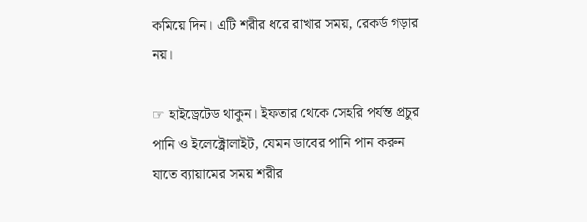কমিয়ে দিন। এটি শরীর ধরে রাখার সময়, রেকর্ড গড়ার নয়।

☞ হাইড্রেটেড থাকুন। ইফতার থেকে সেহরি পর্যন্ত প্রচুর পানি ও ইলেক্ট্রোলাইট, যেমন ডাবের পানি পান করুন যাতে ব্যায়ামের সময় শরীর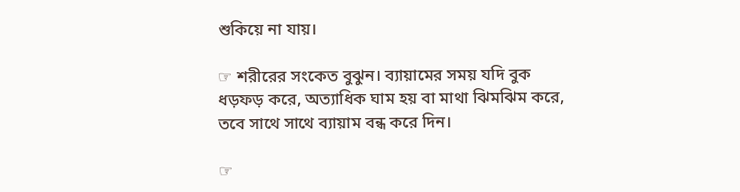শুকিয়ে না যায়।

☞ শরীরের সংকেত বুঝুন। ব্যায়ামের সময় যদি বুক ধড়ফড় করে, অত্যাধিক ঘাম হয় বা মাথা ঝিমঝিম করে, তবে সাথে সাথে ব্যায়াম বন্ধ করে দিন।

☞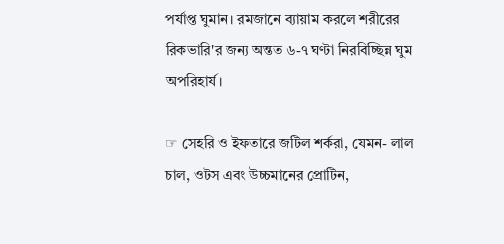পর্যাপ্ত ঘুমান। রমজানে ব্যায়াম করলে শরীরের রিকভারি'র জন্য অন্তত ৬-৭ ঘণ্টা নিরবিচ্ছিন্ন ঘুম অপরিহার্য।

☞ সেহরি ও ইফতারে জটিল শর্করা, যেমন- লাল চাল, ওটস এবং উচ্চমানের প্রোটিন,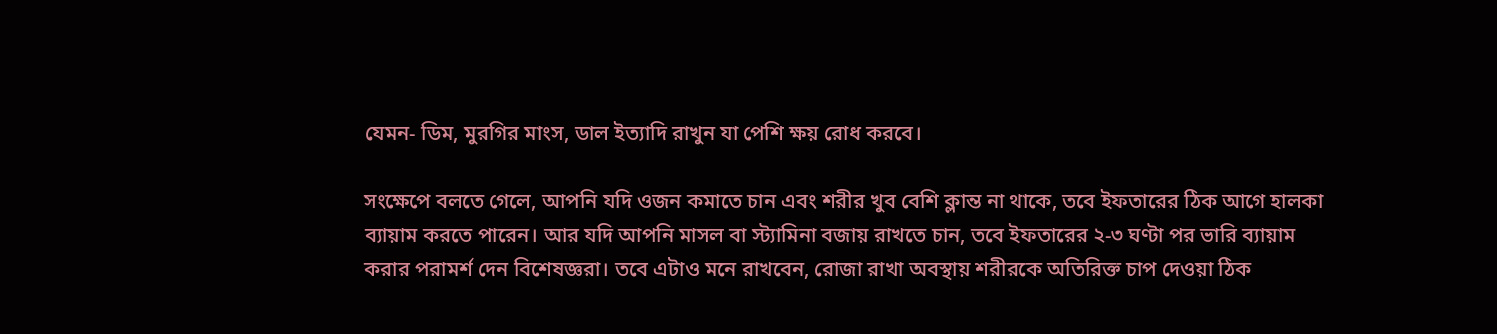যেমন- ডিম, মুরগির মাংস, ডাল ইত্যাদি রাখুন যা পেশি ক্ষয় রোধ করবে।

সংক্ষেপে বলতে গেলে, আপনি যদি ওজন কমাতে চান এবং শরীর খুব বেশি ক্লান্ত না থাকে, তবে ইফতারের ঠিক আগে হালকা ব্যায়াম করতে পারেন। আর যদি আপনি মাসল বা স্ট্যামিনা বজায় রাখতে চান, তবে ইফতারের ২-৩ ঘণ্টা পর ভারি ব্যায়াম করার পরামর্শ দেন বিশেষজ্ঞরা। তবে এটাও মনে রাখবেন, রোজা রাখা অবস্থায় শরীরকে অতিরিক্ত চাপ দেওয়া ঠিক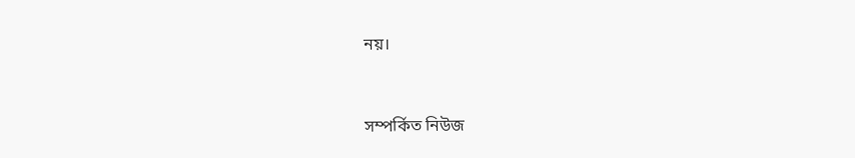নয়।


সম্পর্কিত নিউজ